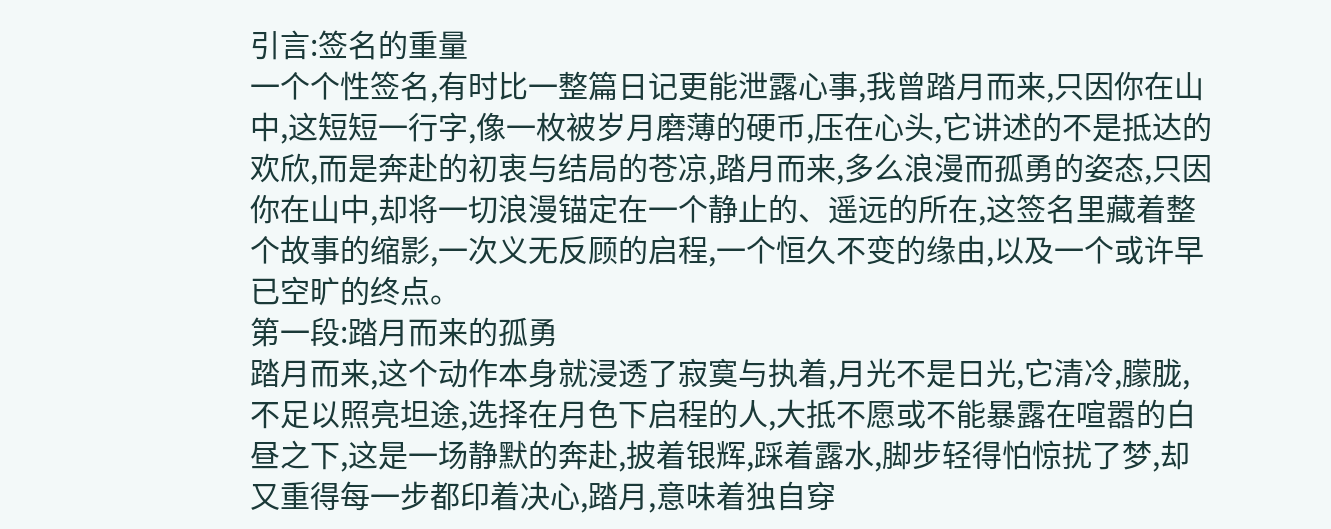引言:签名的重量
一个个性签名,有时比一整篇日记更能泄露心事,我曾踏月而来,只因你在山中,这短短一行字,像一枚被岁月磨薄的硬币,压在心头,它讲述的不是抵达的欢欣,而是奔赴的初衷与结局的苍凉,踏月而来,多么浪漫而孤勇的姿态,只因你在山中,却将一切浪漫锚定在一个静止的、遥远的所在,这签名里藏着整个故事的缩影,一次义无反顾的启程,一个恒久不变的缘由,以及一个或许早已空旷的终点。
第一段:踏月而来的孤勇
踏月而来,这个动作本身就浸透了寂寞与执着,月光不是日光,它清冷,朦胧,不足以照亮坦途,选择在月色下启程的人,大抵不愿或不能暴露在喧嚣的白昼之下,这是一场静默的奔赴,披着银辉,踩着露水,脚步轻得怕惊扰了梦,却又重得每一步都印着决心,踏月,意味着独自穿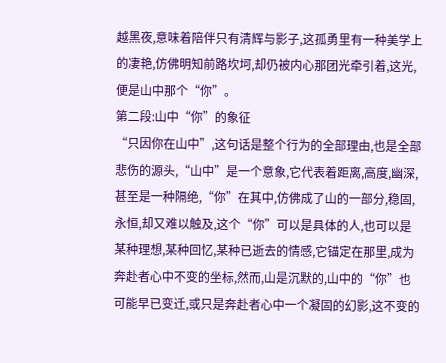越黑夜,意味着陪伴只有清辉与影子,这孤勇里有一种美学上的凄艳,仿佛明知前路坎坷,却仍被内心那团光牵引着,这光,便是山中那个“你”。
第二段:山中“你”的象征
“只因你在山中”,这句话是整个行为的全部理由,也是全部悲伤的源头,“山中”是一个意象,它代表着距离,高度,幽深,甚至是一种隔绝,“你”在其中,仿佛成了山的一部分,稳固,永恒,却又难以触及,这个“你”可以是具体的人,也可以是某种理想,某种回忆,某种已逝去的情感,它锚定在那里,成为奔赴者心中不变的坐标,然而,山是沉默的,山中的“你”也可能早已变迁,或只是奔赴者心中一个凝固的幻影,这不变的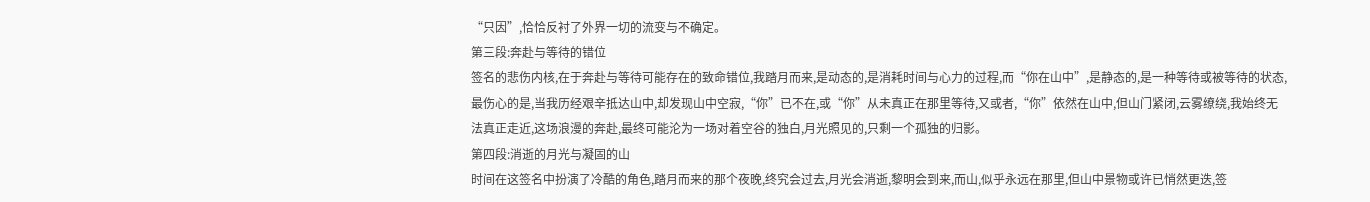“只因”,恰恰反衬了外界一切的流变与不确定。
第三段:奔赴与等待的错位
签名的悲伤内核,在于奔赴与等待可能存在的致命错位,我踏月而来,是动态的,是消耗时间与心力的过程,而“你在山中”,是静态的,是一种等待或被等待的状态,最伤心的是,当我历经艰辛抵达山中,却发现山中空寂,“你”已不在,或“你”从未真正在那里等待,又或者,“你”依然在山中,但山门紧闭,云雾缭绕,我始终无法真正走近,这场浪漫的奔赴,最终可能沦为一场对着空谷的独白,月光照见的,只剩一个孤独的归影。
第四段:消逝的月光与凝固的山
时间在这签名中扮演了冷酷的角色,踏月而来的那个夜晚,终究会过去,月光会消逝,黎明会到来,而山,似乎永远在那里,但山中景物或许已悄然更迭,签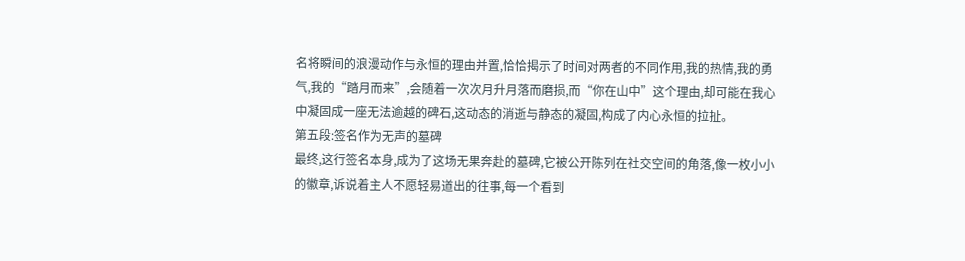名将瞬间的浪漫动作与永恒的理由并置,恰恰揭示了时间对两者的不同作用,我的热情,我的勇气,我的“踏月而来”,会随着一次次月升月落而磨损,而“你在山中”这个理由,却可能在我心中凝固成一座无法逾越的碑石,这动态的消逝与静态的凝固,构成了内心永恒的拉扯。
第五段:签名作为无声的墓碑
最终,这行签名本身,成为了这场无果奔赴的墓碑,它被公开陈列在社交空间的角落,像一枚小小的徽章,诉说着主人不愿轻易道出的往事,每一个看到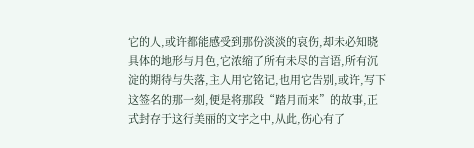它的人,或许都能感受到那份淡淡的哀伤,却未必知晓具体的地形与月色,它浓缩了所有未尽的言语,所有沉淀的期待与失落,主人用它铭记,也用它告别,或许,写下这签名的那一刻,便是将那段“踏月而来”的故事,正式封存于这行美丽的文字之中,从此,伤心有了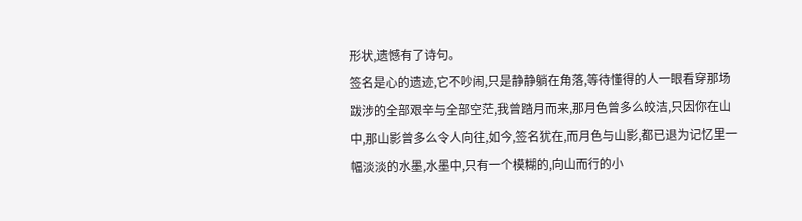形状,遗憾有了诗句。
签名是心的遗迹,它不吵闹,只是静静躺在角落,等待懂得的人一眼看穿那场跋涉的全部艰辛与全部空茫,我曾踏月而来,那月色曾多么皎洁,只因你在山中,那山影曾多么令人向往,如今,签名犹在,而月色与山影,都已退为记忆里一幅淡淡的水墨,水墨中,只有一个模糊的,向山而行的小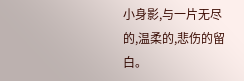小身影,与一片无尽的,温柔的,悲伤的留白。